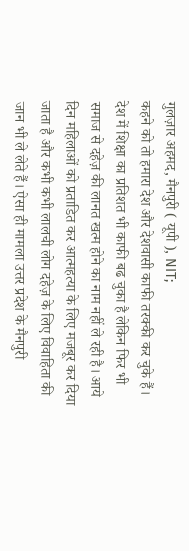गुलज़ार अहमद, मैनपुरी ( यूपी ), NIT;
कहने को तो हमारा देश और देशवासी काफी तरक्की कर चुके हैं। देश में शिक्षा का प्रतिशत भी काफी बढ चुका है लेकिन फिर भी समाज से दहेज़ की लानत खत्म होने का नाम नहीं ले रही है। आये दिन महिलाओं को प्रताडित कर आत्महत्या के लिए मजबूर कर दिया जाता है और कभी कभी लालची लोग दहेज़ के लिए विवाहिता की जान भी ले लेते हैं। ऐसा ही मामला उत्तर प्रदेश के मैनपुरी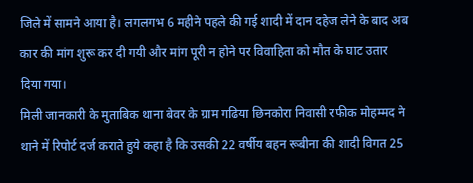जिले में सामने आया है। लगलगभ 6 महीने पहले की गई शादी में दान दहेज लेने के बाद अब कार की मांग शुरू कर दी गयी और मांग पूरी न होने पर विवाहिता को मौत के घाट उतार दिया गया।
मिली जानकारी के मुताबिक थाना बेवर के ग्राम गढिया छिनकोरा निवासी रफीक मोहम्मद ने थाने में रिपोर्ट दर्ज कराते हुये कहा है कि उसकी 22 वर्षीय बहन रूबीना की शादी विगत 25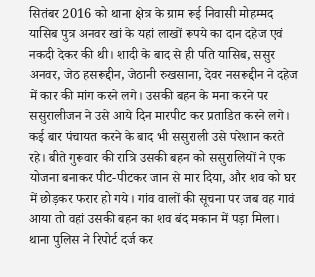सितंबर 2016 को थाना क्षेत्र के ग्राम रूई निवासी मोहम्मद यासिब पुत्र अनवर खां के यहां लाखों रूपये का दान दहेज एवं नकदी देकर की थी। शादी के बाद से ही पति यासिब, ससुर अनवर, जेठ हसरूद्दीन, जेठानी रुखसाना, देवर नसरूद्दीन ने दहेज में कार की मांग करने लगे। उसकी बहन के मना करने पर ससुरालीजन ने उसे आये दिन मारपीट कर प्रताडित करने लगे। कई बार पंचायत करने के बाद भी ससुराली उसे परेशान करते रहे। बीते गुरूवार की रात्रि उसकी बहन को ससुरालियों ने एक योजना बनाकर पीट-पीटकर जान से मार दिया, और शव को घर में छोड़कर फरार हो गये। गांव वालों की सूचना पर जब वह गावं आया तो वहां उसकी बहन का शव बंद मकान में पड़ा मिला। थाना पुलिस ने रिपोर्ट दर्ज कर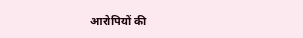आरोपियों की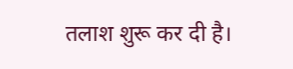तलाश शुरू कर दी है।